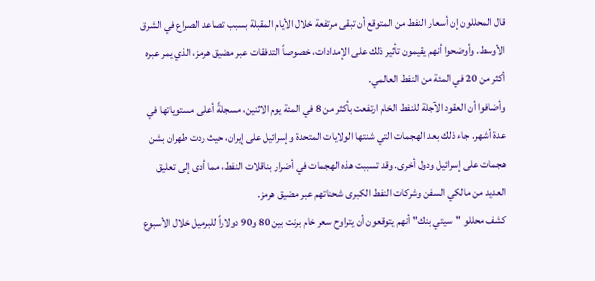قال المحللون إن أسعار النفط من المتوقع أن تبقى مرتفعة خلال الأيام المقبلة بسبب تصاعد الصراع في الشرق الأوسط. وأوضحوا أنهم يقيمون تأثير ذلك على الإمدادات، خصوصاً التدفقات عبر مضيق هرمز، الذي يمر عبره أكثر من 20 في المئة من النفط العالمي.
وأضافوا أن العقود الآجلة للنفط الخام ارتفعت بأكثر من 8 في المئة يوم الاثنين، مسجلةً أعلى مستوياتها في عدة أشهر. جاء ذلك بعد الهجمات التي شنتها الولايات المتحدة وإسرائيل على إيران، حيث ردت طهران بشن هجمات على إسرائيل ودول أخرى. وقد تسببت هذه الهجمات في أضرار بناقلات النفط، مما أدى إلى تعليق العديد من مالكي السفن وشركات النفط الكبرى شحناتهم عبر مضيق هرمز.
كشف محللو "سيتي بنك" أنهم يتوقعون أن يتراوح سعر خام برنت بين 80 و90 دولاراً للبرميل خلال الأسبوع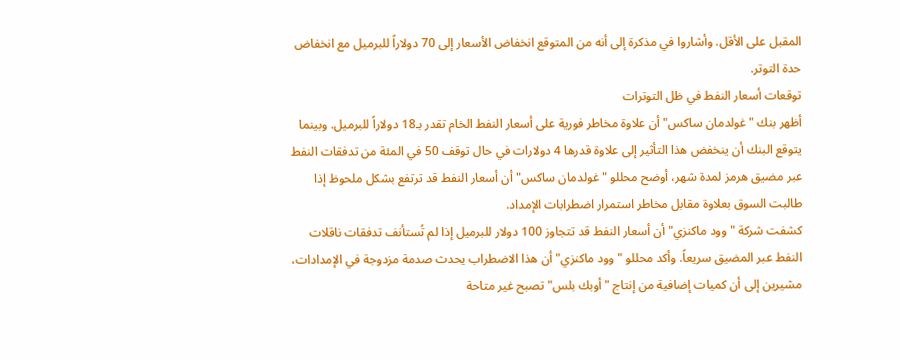المقبل على الأقل. وأشاروا في مذكرة إلى أنه من المتوقع انخفاض الأسعار إلى 70 دولاراً للبرميل مع انخفاض حدة التوتر.
توقعات أسعار النفط في ظل التوترات
أظهر بنك "غولدمان ساكس" أن علاوة مخاطر فورية على أسعار النفط الخام تقدر بـ18 دولاراً للبرميل. وبينما يتوقع البنك أن ينخفض هذا التأثير إلى علاوة قدرها 4 دولارات في حال توقف 50 في المئة من تدفقات النفط عبر مضيق هرمز لمدة شهر، أوضح محللو "غولدمان ساكس" أن أسعار النفط قد ترتفع بشكل ملحوظ إذا طالبت السوق بعلاوة مقابل مخاطر استمرار اضطرابات الإمداد.
كشفت شركة "وود ماكنزي" أن أسعار النفط قد تتجاوز 100 دولار للبرميل إذا لم تُستأنف تدفقات ناقلات النفط عبر المضيق سريعاً. وأكد محللو "وود ماكنزي" أن هذا الاضطراب يحدث صدمة مزدوجة في الإمدادات، مشيرين إلى أن كميات إضافية من إنتاج "أوبك بلس" تصبح غير متاحة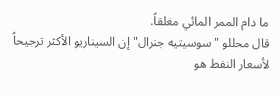ما دام الممر المائي مغلقاً.
قال محللو "سوسيتيه جنرال" إن السيناريو الأكثر ترجيحاً لأسعار النفط هو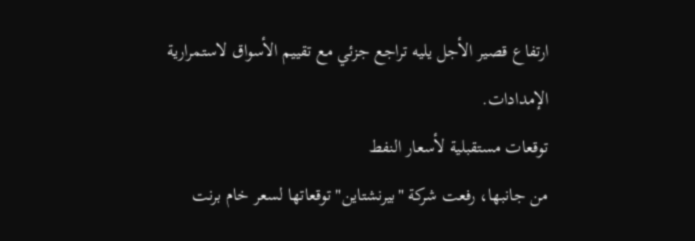ارتفاع قصير الأجل يليه تراجع جزئي مع تقييم الأسواق لاستمرارية الإمدادات.
توقعات مستقبلية لأسعار النفط
من جانبها، رفعت شركة "بيرنشتاين" توقعاتها لسعر خام برنت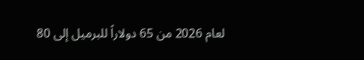لعام 2026 من 65 دولاراً للبرميل إلى 80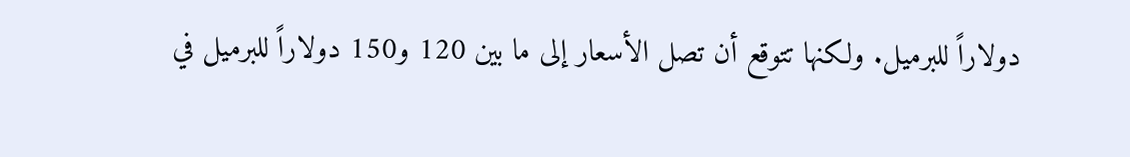دولاراً للبرميل. ولكنها تتوقع أن تصل الأسعار إلى ما بين 120 و150 دولاراً للبرميل في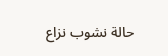حالة نشوب نزاع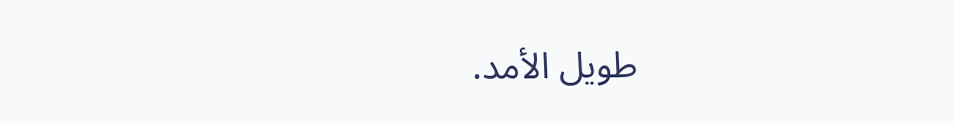طويل الأمد.